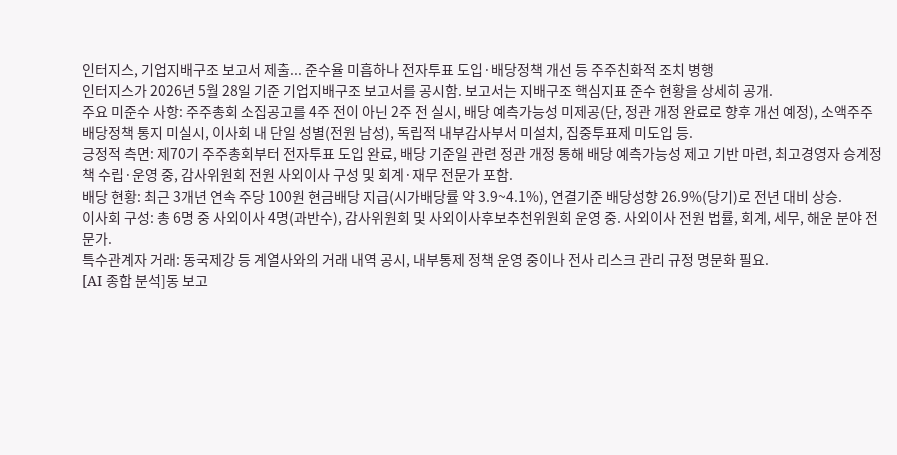인터지스, 기업지배구조 보고서 제출... 준수율 미흡하나 전자투표 도입·배당정책 개선 등 주주친화적 조치 병행
인터지스가 2026년 5월 28일 기준 기업지배구조 보고서를 공시함. 보고서는 지배구조 핵심지표 준수 현황을 상세히 공개.
주요 미준수 사항: 주주총회 소집공고를 4주 전이 아닌 2주 전 실시, 배당 예측가능성 미제공(단, 정관 개정 완료로 향후 개선 예정), 소액주주 배당정책 통지 미실시, 이사회 내 단일 성별(전원 남성), 독립적 내부감사부서 미설치, 집중투표제 미도입 등.
긍정적 측면: 제70기 주주총회부터 전자투표 도입 완료, 배당 기준일 관련 정관 개정 통해 배당 예측가능성 제고 기반 마련, 최고경영자 승계정책 수립·운영 중, 감사위원회 전원 사외이사 구성 및 회계·재무 전문가 포함.
배당 현황: 최근 3개년 연속 주당 100원 현금배당 지급(시가배당률 약 3.9~4.1%), 연결기준 배당성향 26.9%(당기)로 전년 대비 상승.
이사회 구성: 총 6명 중 사외이사 4명(과반수), 감사위원회 및 사외이사후보추천위원회 운영 중. 사외이사 전원 법률, 회계, 세무, 해운 분야 전문가.
특수관계자 거래: 동국제강 등 계열사와의 거래 내역 공시, 내부통제 정책 운영 중이나 전사 리스크 관리 규정 명문화 필요.
[AI 종합 분석]동 보고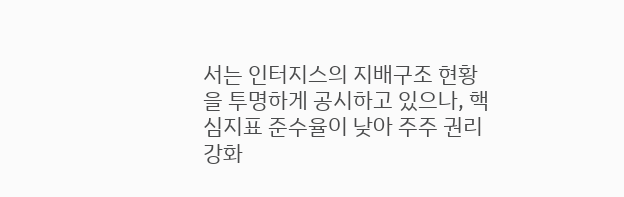서는 인터지스의 지배구조 현황을 투명하게 공시하고 있으나, 핵심지표 준수율이 낮아 주주 권리 강화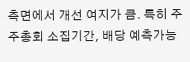측면에서 개선 여지가 큼. 특히 주주총회 소집기간, 배당 예측가능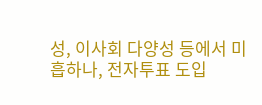성, 이사회 다양성 등에서 미흡하나, 전자투표 도입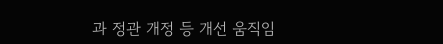과 정관 개정 등 개선 움직임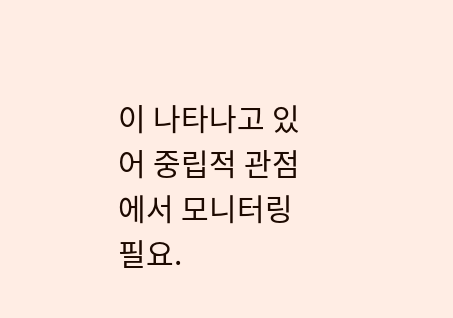이 나타나고 있어 중립적 관점에서 모니터링 필요.